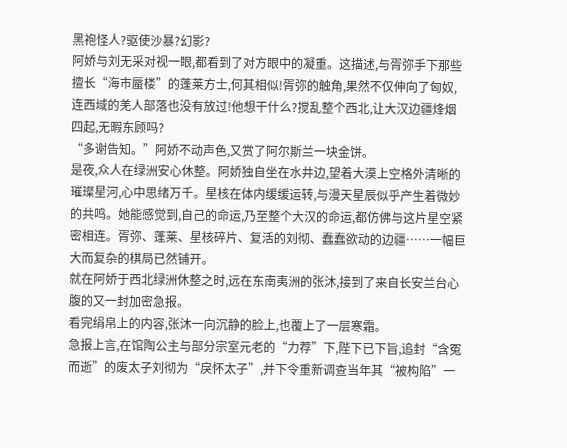黑袍怪人?驱使沙暴?幻影?
阿娇与刘无采对视一眼,都看到了对方眼中的凝重。这描述,与胥弥手下那些擅长“海市蜃楼”的蓬莱方士,何其相似!胥弥的触角,果然不仅伸向了匈奴,连西域的羌人部落也没有放过!他想干什么?搅乱整个西北,让大汉边疆烽烟四起,无暇东顾吗?
“多谢告知。”阿娇不动声色,又赏了阿尔斯兰一块金饼。
是夜,众人在绿洲安心休整。阿娇独自坐在水井边,望着大漠上空格外清晰的璀璨星河,心中思绪万千。星核在体内缓缓运转,与漫天星辰似乎产生着微妙的共鸣。她能感觉到,自己的命运,乃至整个大汉的命运,都仿佛与这片星空紧密相连。胥弥、蓬莱、星核碎片、复活的刘彻、蠢蠢欲动的边疆……一幅巨大而复杂的棋局已然铺开。
就在阿娇于西北绿洲休整之时,远在东南夷洲的张沐,接到了来自长安兰台心腹的又一封加密急报。
看完绢帛上的内容,张沐一向沉静的脸上,也覆上了一层寒霜。
急报上言,在馆陶公主与部分宗室元老的“力荐”下,陛下已下旨,追封“含冤而逝”的废太子刘彻为“戾怀太子”,并下令重新调查当年其“被构陷”一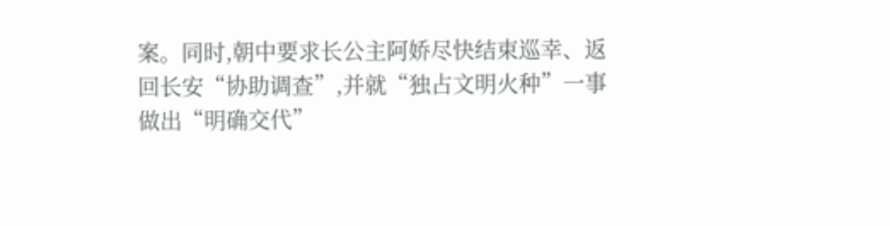案。同时,朝中要求长公主阿娇尽快结束巡幸、返回长安“协助调查”,并就“独占文明火种”一事做出“明确交代”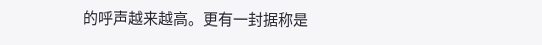的呼声越来越高。更有一封据称是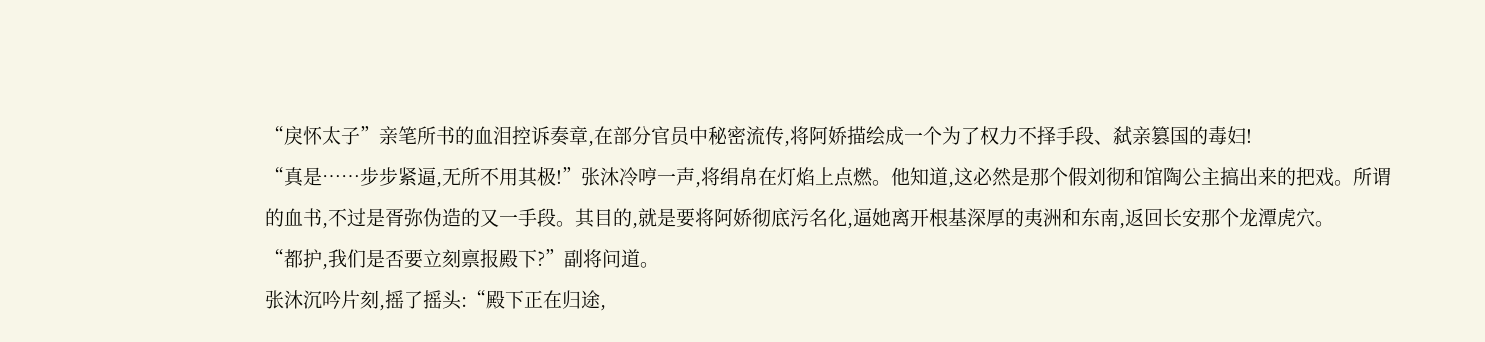“戾怀太子”亲笔所书的血泪控诉奏章,在部分官员中秘密流传,将阿娇描绘成一个为了权力不择手段、弑亲篡国的毒妇!
“真是……步步紧逼,无所不用其极!”张沐冷哼一声,将绢帛在灯焰上点燃。他知道,这必然是那个假刘彻和馆陶公主搞出来的把戏。所谓的血书,不过是胥弥伪造的又一手段。其目的,就是要将阿娇彻底污名化,逼她离开根基深厚的夷洲和东南,返回长安那个龙潭虎穴。
“都护,我们是否要立刻禀报殿下?”副将问道。
张沐沉吟片刻,摇了摇头:“殿下正在归途,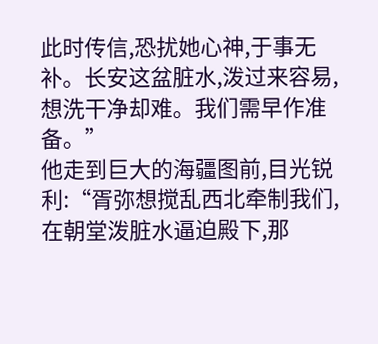此时传信,恐扰她心神,于事无补。长安这盆脏水,泼过来容易,想洗干净却难。我们需早作准备。”
他走到巨大的海疆图前,目光锐利:“胥弥想搅乱西北牵制我们,在朝堂泼脏水逼迫殿下,那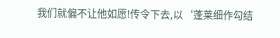我们就偏不让他如愿!传令下去,以‘蓬莱细作勾结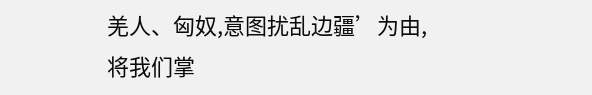羌人、匈奴,意图扰乱边疆’为由,将我们掌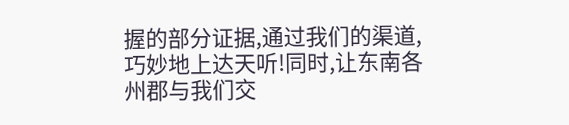握的部分证据,通过我们的渠道,巧妙地上达天听!同时,让东南各州郡与我们交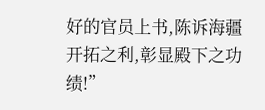好的官员上书,陈诉海疆开拓之利,彰显殿下之功绩!”